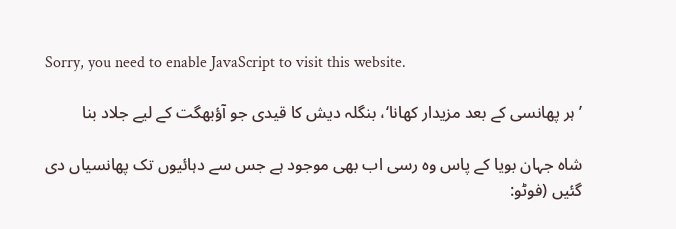Sorry, you need to enable JavaScript to visit this website.

’ہر پھانسی کے بعد مزیدار کھانا‘، بنگلہ دیش کا قیدی جو آؤبھگت کے لیے جلاد بنا

شاہ جہان بویا کے پاس وہ رسی اب بھی موجود ہے جس سے دہائیوں تک پھانسیاں دی گئیں (فوٹو: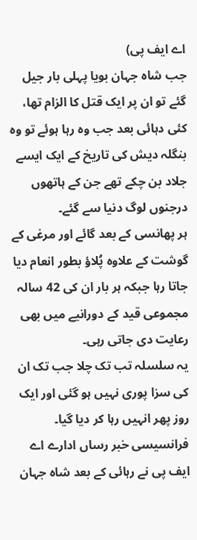اے ایف پی)
جب شاہ جہان بویا پہلی بار جیل گئے تو ان پر ایک قتل کا الزام تھا، کئی دہائی بعد جب وہ رہا ہوئے تو وہ بنگلہ دیش کی تاریخ کے ایک ایسے جلاد بن چکے تھے جن کے ہاتھوں درجنوں لوگ دنیا سے گئے۔
ہر پھانسی کے بعد گائے اور مرغی کے گوشت کے علاوہ پُلاؤ بطور انعام دیا جاتا رہا جبکہ ہر بار ان کی 42 سالہ مجموعی قید کے دورانیے میں بھی رعایت دی جاتی رہی۔
یہ سلسلہ تب تک چلا جب تک ان کی سزا پوری نہیں ہو گئی اور ایک روز پھر انہیں رہا کر دیا گیا۔
فرانسیسی خبر رساں ادارے اے ایف پی نے رہائی کے بعد شاہ جہان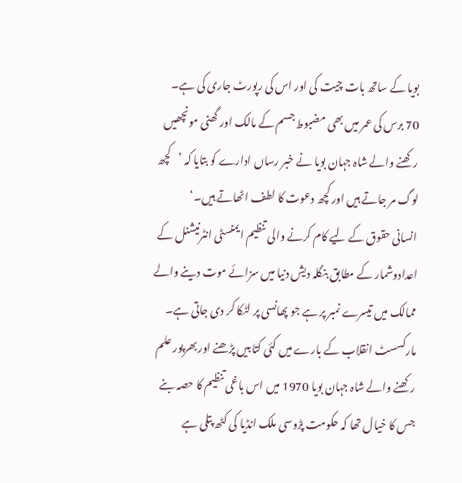بویا کے ساتھ بات چیت کی اور اس کی رپورٹ جاری کی ہے۔
70 برس کی عمر میں بھی مضبوط جسم کے مالک اور گھنی مونچھیں رکھنے والے شاہ جہان بویا نے خبر رساں ادارے کو بتایا کہ ’کچھ لوگ مر جاتے ہیں اور کچھ دعوت کا لطف اٹھاتے ہیں۔‘
انسانی حقوق کے لیے کام کرنے والی تنظیم ایمنسٹی انٹرنیشنل کے اعدادوشمار کے مطابق بنگلہ دیش دنیا میں سزائے موت دینے والے ممالک میں تیسرے نمبر پر ہے جو پھانسی پر لٹکا کر دی جاتی ہے۔
مارکسسٹ انقلاب کے بارے میں کئی کتابیں پڑھنے اور بھرپور علم رکھنے والے شاہ جہان بویا 1970 میں اس باغی تنظیم کا حصہ بنے جس کا خیال تھا کہ حکومت پڑوسی ملک انڈیا کی کٹھ پتلی ہے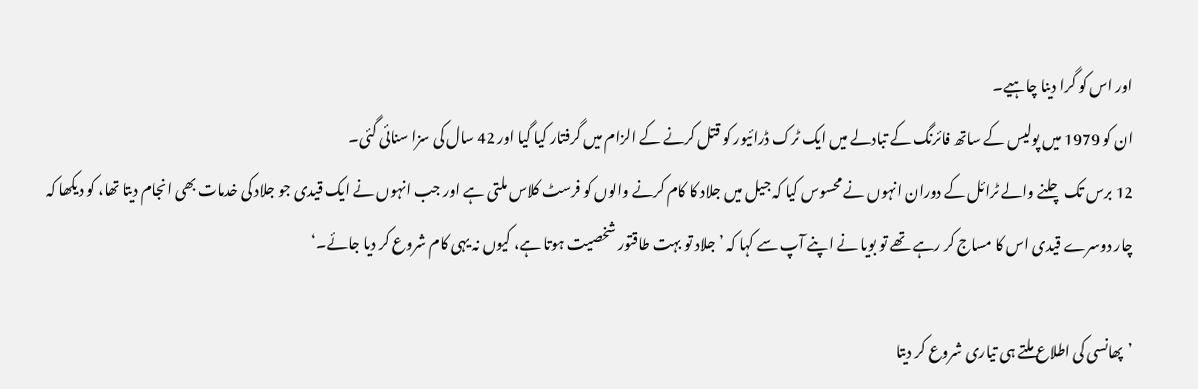اور اس کو گرا دینا چاہیے۔
ان کو 1979 میں پولیس کے ساتھ فائرنگ کے تبادلے میں ایک ٹرک ڈرائیور کو قتل کرنے کے الزام میں گرفتار کیا گیا اور 42 سال کی سزا سنائی گئی۔
12 برس تک چلنے والے ٹرائل کے دوران انہوں نے محسوس کیا کہ جیل میں جلاد کا کام کرنے والوں کو فرسٹ کلاس ملتی ہے اور جب انہوں نے ایک قیدی جو جلاد کی خدمات بھی انجام دیتا تھا، کو دیکھا کہ چار دوسرے قیدی اس کا مساج کر رہے تھے تو بویا نے اپنے آپ سے کہا کہ ’جلاد تو بہت طاقتور شخصیت ہوتا ہے، کیوں نہ یہی کام شروع کر دیا جائے۔‘

’پھانسی کی اطلاع ملتے ہی تیاری شروع کر دیتا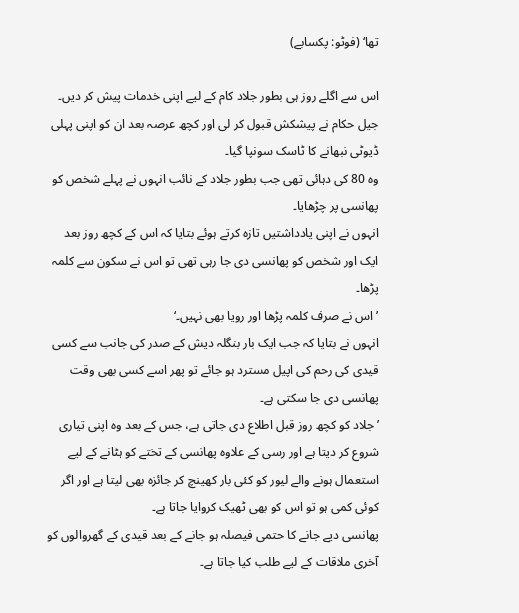تھا‘ (فوٹو: پکسابے)

اس سے اگلے روز ہی بطور جلاد کام کے لیے اپنی خدمات پیش کر دیں۔
جیل حکام نے پیشکش قبول کر لی اور کچھ عرصہ بعد ان کو اپنی پہلی ڈیوٹی نبھانے کا ٹاسک سونپا گیا۔
وہ 80 کی دہائی تھی جب بطور جلاد کے نائب انہوں نے پہلے شخص کو پھانسی پر چڑھایا۔
انہوں نے اپنی یادداشتیں تازہ کرتے ہوئے بتایا کہ اس کے کچھ روز بعد ایک اور شخص کو پھانسی دی جا رہی تھی تو اس نے سکون سے کلمہ پڑھا۔
’اس نے صرف کلمہ پڑھا اور رویا بھی نہیں۔‘
انہوں نے بتایا کہ جب ایک بار بنگلہ دیش کے صدر کی جانب سے کسی قیدی کی رحم کی اپیل مسترد ہو جائے تو پھر اسے کسی بھی وقت پھانسی دی جا سکتی ہے۔
’جلاد کو کچھ روز قبل اطلاع دی جاتی ہے، جس کے بعد وہ اپنی تیاری شروع کر دیتا ہے اور رسی کے علاوہ پھانسی کے تختے کو ہٹانے کے لیے استعمال ہونے والے لیور کو کئی بار کھینچ کر جائزہ بھی لیتا ہے اور اگر کوئی کمی ہو تو اس کو بھی ٹھیک کروایا جاتا ہے۔
پھانسی دیے جانے کا حتمی فیصلہ ہو جانے کے بعد قیدی کے گھروالوں کو آخری ملاقات کے لیے طلب کیا جاتا ہے۔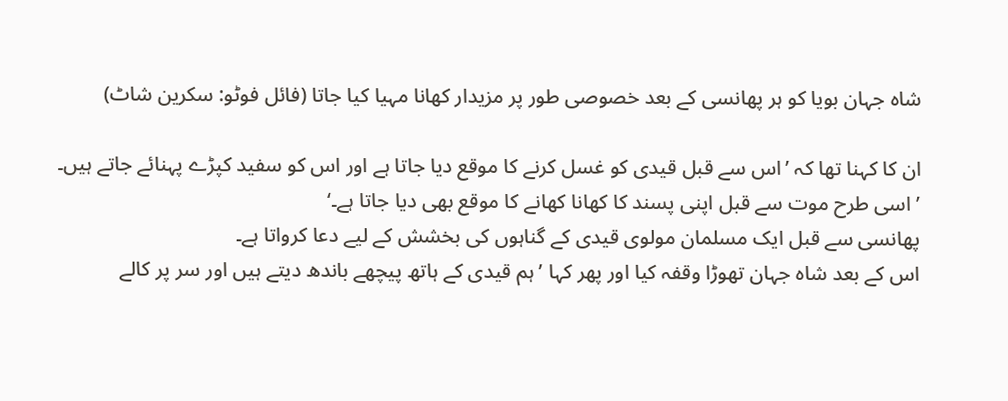شاہ جہان بویا کو ہر پھانسی کے بعد خصوصی طور پر مزیدار کھانا مہیا کیا جاتا (فائل فوٹو: سکرین شاٹ)

ان کا کہنا تھا کہ ’اس سے قبل قیدی کو غسل کرنے کا موقع دیا جاتا ہے اور اس کو سفید کپڑے پہنائے جاتے ہیں۔
’اسی طرح موت سے قبل اپنی پسند کا کھانا کھانے کا موقع بھی دیا جاتا ہے۔‘
پھانسی سے قبل ایک مسلمان مولوی قیدی کے گناہوں کی بخشش کے لیے دعا کرواتا ہے۔
اس کے بعد شاہ جہان تھوڑا وقفہ کیا اور پھر کہا ’ہم قیدی کے ہاتھ پیچھے باندھ دیتے ہیں اور سر پر کالے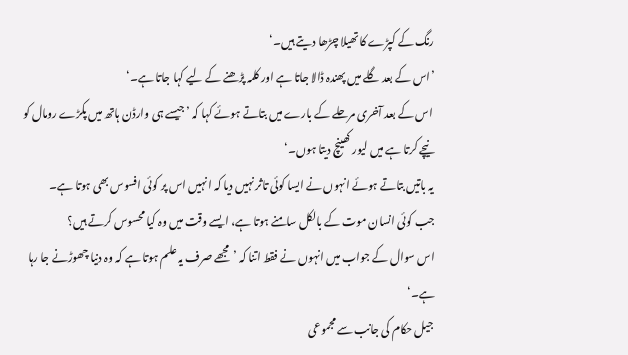رنگ کے کپڑے کا تھیلا چڑھا دیتے ہیں۔‘
’اس کے بعد گلے میں پھندہ ڈالا جاتا ہے اور کلمہ پڑھنے کے لیے کہا جاتا ہے۔‘
 اس کے بعد آخری مرحلے کے بارے میں بتاتے ہوئے کہا کہ ’جیسے ہی وارڈن ہاتھ میں پکڑے رومال کو نیچے کرتا ہے میں لیور کھینچ دیتا ہوں۔‘
یہ باتیں بتاتے ہوئے انہوں نے ایسا کوئی تاثر نہیں دیا کہ انہیں اس پر کوئی افسوس بھی ہوتا ہے۔
جب کوئی انسان موت کے بالکل سامنے ہوتا ہے، ایسے وقت میں وہ کیا محسوس کرتے ہیں؟
اس سوال کے جواب میں انہوں نے فقط اتنا کہ ’مجھے صرف یہ علم ہوتا ہے کہ وہ دنیا چھوڑنے جا رہا ہے۔‘
جیل حکام کی جانب سے مجموعی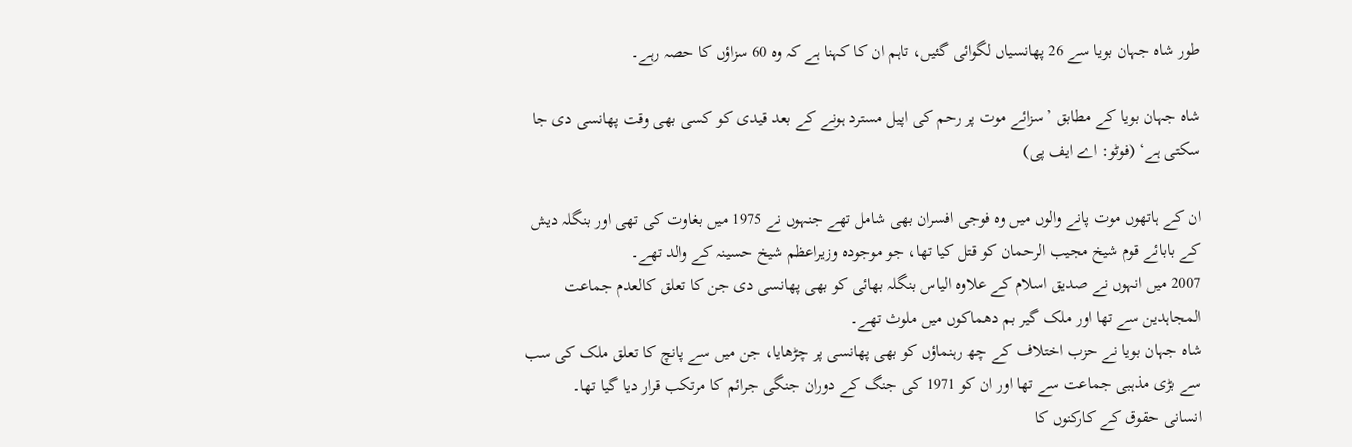طور شاہ جہان بویا سے 26 پھانسیاں لگوائی گئیں، تاہم ان کا کہنا ہے کہ وہ 60 سزاؤں کا حصہ رہے۔

شاہ جہان بویا کے مطابق ’سزائے موت پر رحم کی اپیل مسترد ہونے کے بعد قیدی کو کسی بھی وقت پھانسی دی جا سکتی ہے‘ (فوٹو: اے ایف پی)

ان کے ہاتھوں موت پانے والوں میں وہ فوجی افسران بھی شامل تھے جنہوں نے 1975 میں بغاوت کی تھی اور بنگلہ دیش کے بابائے قوم شیخ مجیب الرحمان کو قتل کیا تھا، جو موجودہ وزیراعظم شیخ حسینہ کے والد تھے۔
2007 میں انہوں نے صدیق اسلام کے علاوہ الیاس بنگلہ بھائی کو بھی پھانسی دی جن کا تعلق کالعدم جماعت المجاہدین سے تھا اور ملک گیر بم دھماکوں میں ملوث تھے۔
شاہ جہان بویا نے حزب اختلاف کے چھ رہنماؤں کو بھی پھانسی پر چڑھایا، جن میں سے پانچ کا تعلق ملک کی سب سے بڑی مذہبی جماعت سے تھا اور ان کو 1971 کی جنگ کے دوران جنگی جرائم کا مرتکب قرار دیا گیا تھا۔
انسانی حقوق کے کارکنوں کا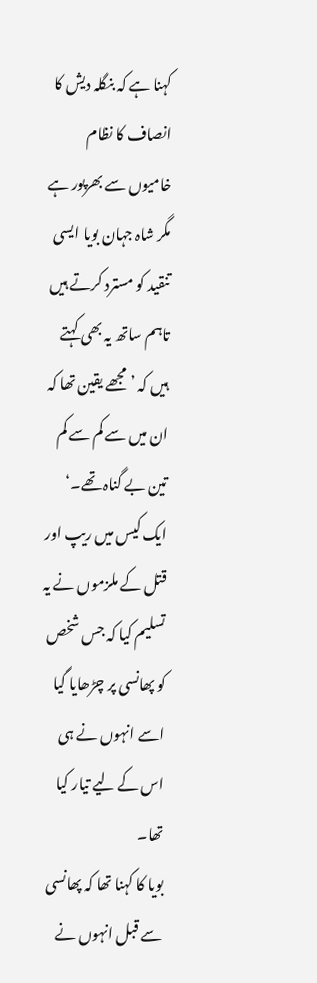کہنا ہے کہ بنگلہ دیش کا انصاف کا نظام خامیوں سے بھرپور ہے مگر شاہ جہان بویا ایسی تنقید کو مسترد کرتے ہیں تاہم ساتھ یہ بھی کہتے ہیں کہ ’مجھے یقین تھا کہ ان میں سے کم سے کم تین بے گناہ تھے۔‘
ایک کیس میں ریپ اور قتل کے ملزموں نے یہ تسلیم کیا کہ جس شخص کو پھانسی پر چڑھایا گیا اسے انہوں نے ہی اس کے لیے تیار کیا تھا۔
بویا کا کہنا تھا کہ پھانسی سے قبل انہوں نے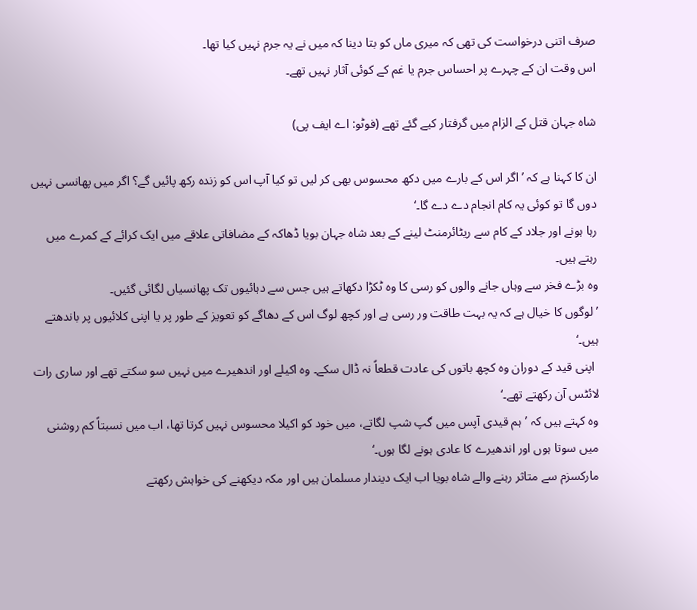صرف اتنی درخواست کی تھی کہ میری ماں کو بتا دینا کہ میں نے یہ جرم نہیں کیا تھا۔
اس وقت ان کے چہرے پر احساس جرم یا غم کے کوئی آثار نہیں تھے۔

شاہ جہان قتل کے الزام میں گرفتار کیے گئے تھے (فوٹو: اے ایف پی)

ان کا کہنا ہے کہ ’اگر اس کے بارے میں دکھ محسوس بھی کر لیں تو کیا آپ اس کو زندہ رکھ پائیں گے؟ اگر میں پھانسی نہیں دوں گا تو کوئی یہ کام انجام دے دے گا۔‘
رہا ہونے اور جلاد کے کام سے ریٹائرمنٹ لینے کے بعد شاہ جہان بویا ڈھاکہ کے مضافاتی علاقے میں ایک کرائے کے کمرے میں رہتے ہیں۔
وہ بڑے فخر سے وہاں جانے والوں کو رسی کا وہ ٹکڑا دکھاتے ہیں جس سے دہائیوں تک پھانسیاں لگائی گئیں۔
’لوگوں کا خیال ہے کہ یہ بہت طاقت ور رسی ہے اور کچھ لوگ اس کے دھاگے کو تعویز کے طور پر یا اپنی کلائیوں پر باندھتے ہیں۔‘
 اپنی قید کے دوران وہ کچھ باتوں کی عادت قطعاً نہ ڈال سکے۔ وہ اکیلے اور اندھیرے میں نہیں سو سکتے تھے اور ساری رات لائٹس آن رکھتے تھے۔‘
وہ کہتے ہیں کہ ’ہم قیدی آپس میں گپ شپ لگاتے، میں خود کو اکیلا محسوس نہیں کرتا تھا، اب میں نسبتاً کم روشنی میں سوتا ہوں اور اندھیرے کا عادی ہونے لگا ہوں۔‘
مارکسزم سے متاثر رہنے والے شاہ بویا اب ایک دیندار مسلمان ہیں اور مکہ دیکھنے کی خواہش رکھتے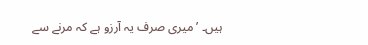ہیں۔ ’میری صرف یہ آرزو ہے کہ مرنے سے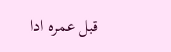قبل عمرہ ادا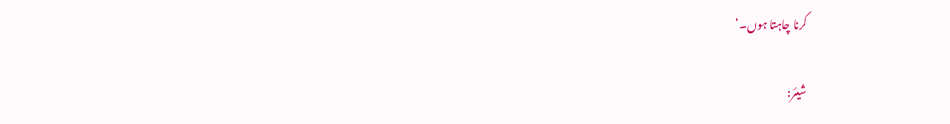کرنا چاہتا ہوں۔‘

شیئر: